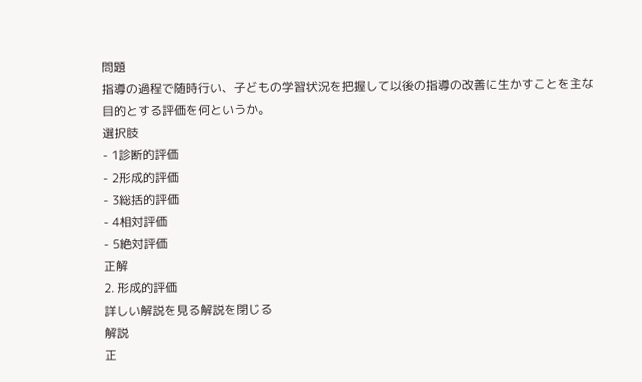問題
指導の過程で随時行い、子どもの学習状況を把握して以後の指導の改善に生かすことを主な目的とする評価を何というか。
選択肢
- 1診断的評価
- 2形成的評価
- 3総括的評価
- 4相対評価
- 5絶対評価
正解
2. 形成的評価
詳しい解説を見る解説を閉じる
解説
正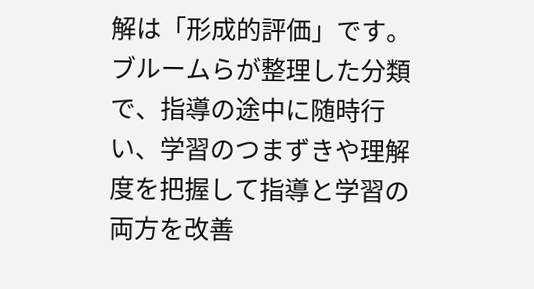解は「形成的評価」です。ブルームらが整理した分類で、指導の途中に随時行い、学習のつまずきや理解度を把握して指導と学習の両方を改善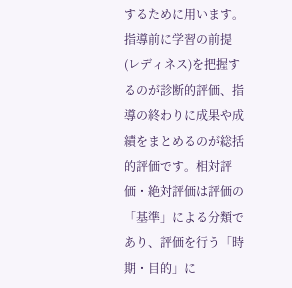するために用います。指導前に学習の前提(レディネス)を把握するのが診断的評価、指導の終わりに成果や成績をまとめるのが総括的評価です。相対評価・絶対評価は評価の「基準」による分類であり、評価を行う「時期・目的」に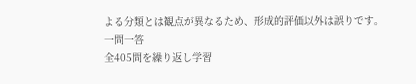よる分類とは観点が異なるため、形成的評価以外は誤りです。
一問一答
全405問を繰り返し学習